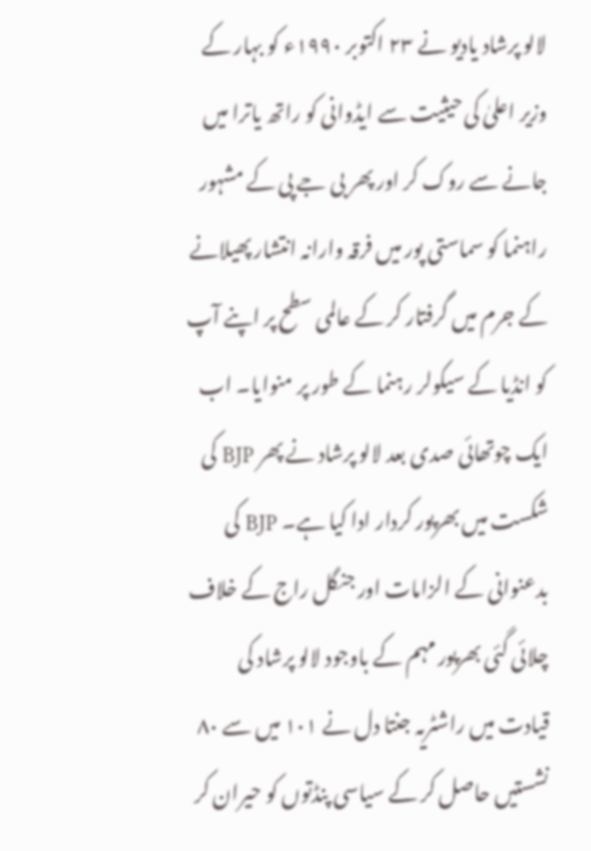لالو پرشاد یادیو نے ۲۳ اکتوبر ۱۹۹۰ء کو بہار کے وزیر اعلیٰ کی حیثیت سے ایڈوانی کو راتھ یاترا میں جانے سے روک کر اور پھر بی جے پی کے مشہور راہنما کو سماستی پور میں فرقہ وارانہ انتشار پھیلانے کے جرم میں گرفتار کر کے عالمی سطح پر اپنے آپ کو انڈیا کے سیکولر رہنما کے طور پر منوایا۔ اب ایک چوتھائی صدی بعد لالو پرشاد نے پھر BJP کی شکست میں بھرپور کردار ادا کیا ہے۔ BJP کی بدعنوانی کے الزامات اور جنگل راج کے خلاف چلائی گئی بھرپور مہم کے باوجود لالو پرشاد کی قیادت میں راشٹریہ جنتا دل نے ۱۰۱ میں سے ۸۰ نشستیں حاصل کر کے سیاسی پنڈتوں کو حیران کر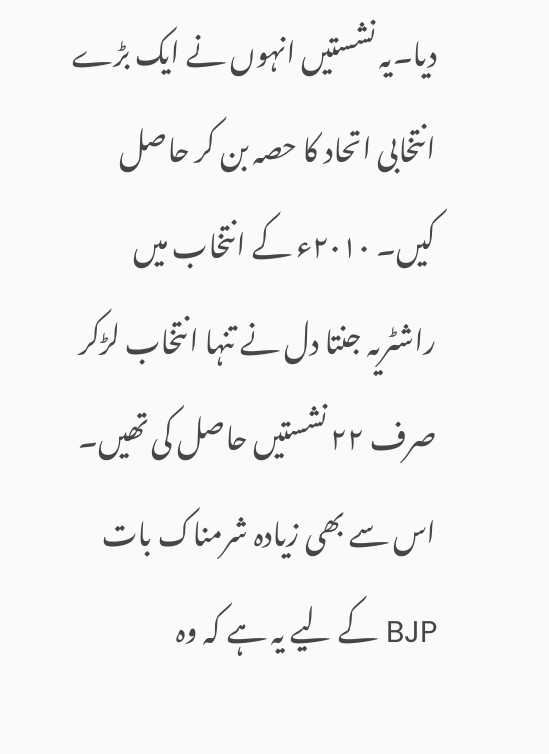دیا۔یہ نشستیں انہوں نے ایک بڑے انتخابی اتحاد کا حصہ بن کر حاصل کیں۔ ۲۰۱۰ء کے انتخاب میں راشٹریہ جنتا دل نے تنہا انتخاب لڑکر صرف ۲۲ نشستیں حاصل کی تھیں۔
اس سے بھی زیادہ شرمناک بات BJP کے لیے یہ ہے کہ وہ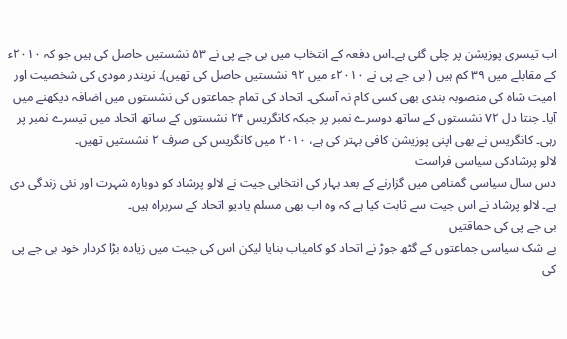اب تیسری پوزیشن پر چلی گئی ہے۔اس دفعہ کے انتخاب میں بی جے پی نے ۵۳ نشستیں حاصل کی ہیں جو کہ ۲۰۱۰ء کے مقابلے میں ۳۹ کم ہیں ( بی جے پی نے ۲۰۱۰ء میں ۹۲ نشستیں حاصل کی تھیں)۔ نریندر مودی کی شخصیت اور امیت شاہ کی منصوبہ بندی بھی کسی کام نہ آسکی۔ اتحاد کی تمام جماعتوں کی نشستوں میں اضافہ دیکھنے میں آیا۔ جنتا دل ۷۲ نشستوں کے ساتھ دوسرے نمبر پر جبکہ کانگریس ۲۴ نشستوں کے ساتھ اتحاد میں تیسرے نمبر پر رہی۔ کانگریس نے بھی اپنی پوزیشن کافی بہتر کی ہے، ۲۰۱۰ میں کانگریس کی صرف ۲ نشستیں تھیں۔
لالو پرشادکی سیاسی فراست
دس سال سیاسی گمنامی میں گزارنے کے بعد بہار کی انتخابی جیت نے لالو پرشاد کو دوبارہ شہرت اور نئی زندگی دی ہے۔ لالو پرشاد نے اس جیت سے ثابت کیا ہے کہ وہ اب بھی مسلم یادیو اتحاد کے سربراہ ہیں۔
بی جے پی کی حماقتیں
بے شک سیاسی جماعتوں کے گٹھ جوڑ نے اتحاد کو کامیاب بنایا لیکن اس کی جیت میں زیادہ بڑا کردار خود بی جے پی کی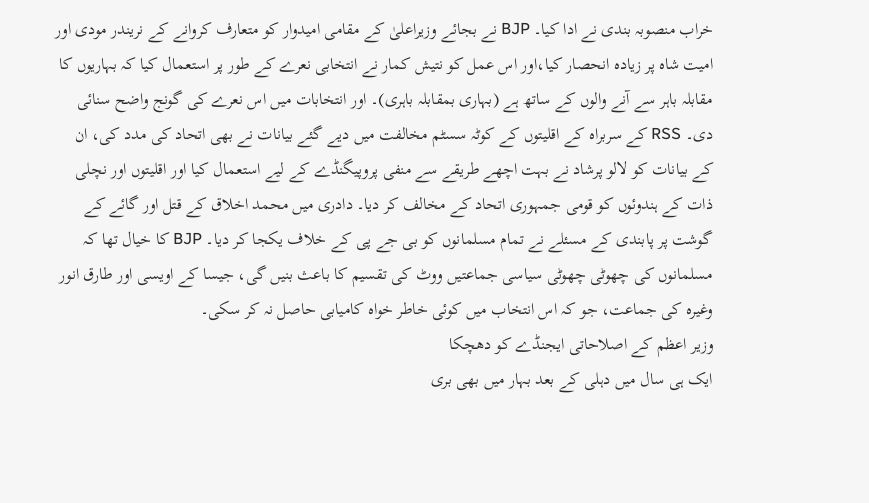خراب منصوبہ بندی نے ادا کیا۔ BJP نے بجائے وزیراعلیٰ کے مقامی امیدوار کو متعارف کروانے کے نریندر مودی اور امیت شاہ پر زیادہ انحصار کیا،اور اس عمل کو نتیش کمار نے انتخابی نعرے کے طور پر استعمال کیا کہ بہاریوں کا مقابلہ باہر سے آنے والوں کے ساتھ ہے (بہاری بمقابلہ باہری)۔ اور انتخابات میں اس نعرے کی گونج واضح سنائی دی۔ RSS کے سربراہ کے اقلیتوں کے کوٹہ سسٹم مخالفت میں دیے گئے بیانات نے بھی اتحاد کی مدد کی، ان کے بیانات کو لالو پرشاد نے بہت اچھے طریقے سے منفی پروپیگنڈے کے لیے استعمال کیا اور اقلیتوں اور نچلی ذات کے ہندوئوں کو قومی جمہوری اتحاد کے مخالف کر دیا۔ دادری میں محمد اخلاق کے قتل اور گائے کے گوشت پر پابندی کے مسئلے نے تمام مسلمانوں کو بی جے پی کے خلاف یکجا کر دیا۔ BJP کا خیال تھا کہ مسلمانوں کی چھوٹی چھوٹی سیاسی جماعتیں ووٹ کی تقسیم کا باعث بنیں گی، جیسا کے اویسی اور طارق انور وغیرہ کی جماعت، جو کہ اس انتخاب میں کوئی خاطر خواہ کامیابی حاصل نہ کر سکی۔
وزیر اعظم کے اصلاحاتی ایجنڈے کو دھچکا
ایک ہی سال میں دہلی کے بعد بہار میں بھی بری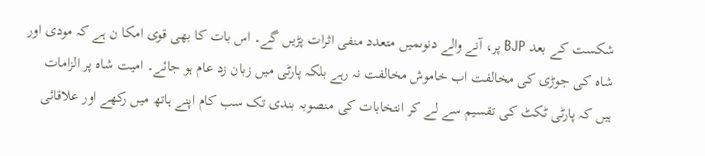شکست کے بعد BJP پر، آنے والے دنوںمیں متعدد منفی اثرات پڑیں گے۔ اس بات کا بھی قوی امکا ن ہے کہ مودی اور شاہ کی جوڑی کی مخالفت اب خاموش مخالفت نہ رہے بلکہ پارٹی میں زبان زد عام ہو جائے۔ امیت شاہ پر الزامات ہیں کہ پارٹی ٹکٹ کی تقسیم سے لے کر انتخابات کی منصوبہ بندی تک سب کام اپنے ہاتھ میں رکھے اور علاقائی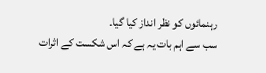رہنمائوں کو نظر انداز کیا گیا۔
سب سے اہم بات یہ ہے کہ اس شکست کے اثرات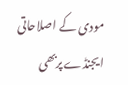مودی کے اصلاحاتی ایجنڈے پربھی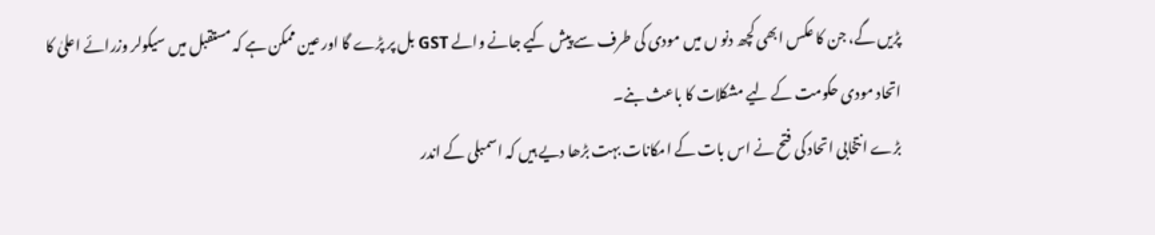پڑیں گے، جن کا عکس ابھی کچھ دنو ں میں مودی کی طرف سے پیش کیے جانے والے GST بل پر پڑے گا اور عین ممکن ہے کہ مستقبل میں سیکولر وزرائے اعلیٰ کا اتحاد مودی حکومت کے لیے مشکلات کا باعث بنے۔
بڑے انتخابی اتحاد کی فتح نے اس بات کے امکانات بہت بڑھا دیے ہیں کہ اسمبلی کے اندر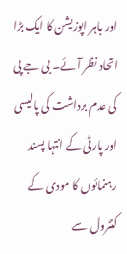اور باہر اپوزیشن کا ایک بڑا اتحاد نظر آئے۔ بی جے پی کی عدم برداشت کی پالیسی اور پارٹی کے انتہا پسند رہنمائوں کا مودی کے کنٹرول سے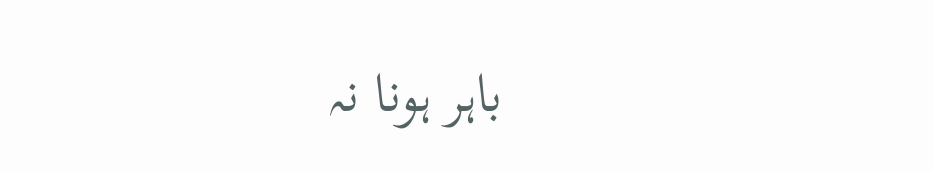باہر ہونا نہ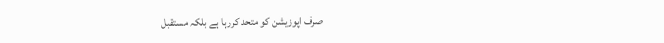صرف اپوزیشن کو متحد کررہا ہے بلکہ مستقبل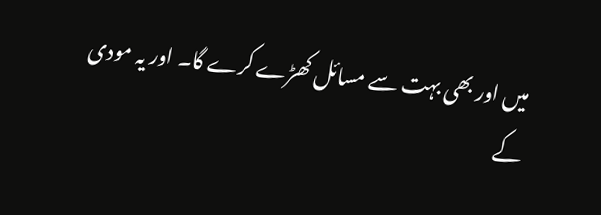میں اور بھی بہت سے مسائل کھڑے کرے گا۔ اور یہ مودی کے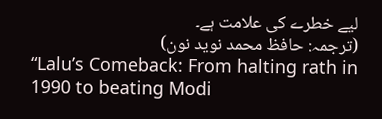لیے خطرے کی علامت ہے۔
(ترجمہ: حافظ محمد نوید نون)
“Lalu’s Comeback: From halting rath in 1990 to beating Modi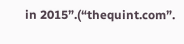in 2015”.(“thequint.com”.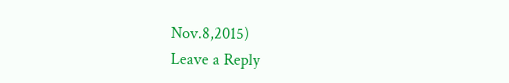Nov.8,2015)
Leave a Reply